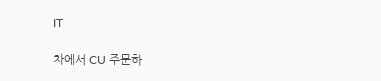IT

차에서 CU 주문하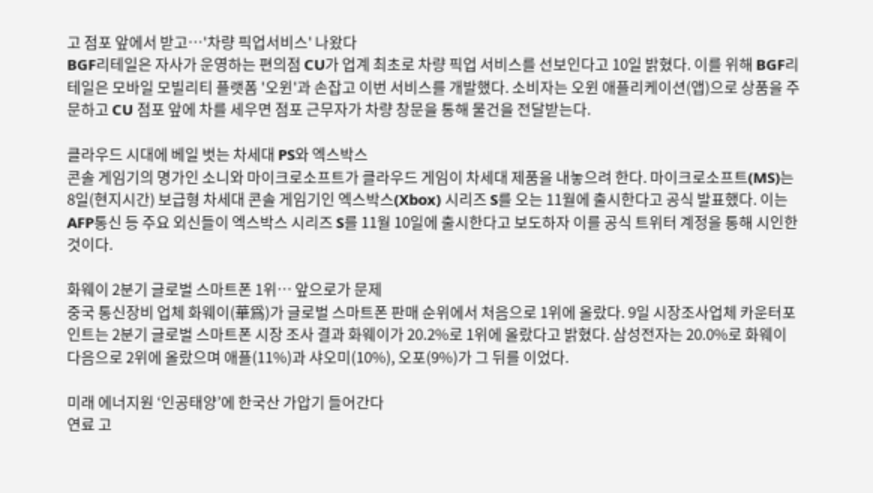고 점포 앞에서 받고…'차량 픽업서비스' 나왔다
BGF리테일은 자사가 운영하는 편의점 CU가 업계 최초로 차량 픽업 서비스를 선보인다고 10일 밝혔다. 이를 위해 BGF리테일은 모바일 모빌리티 플랫폼 '오윈'과 손잡고 이번 서비스를 개발했다. 소비자는 오윈 애플리케이션(앱)으로 상품을 주문하고 CU 점포 앞에 차를 세우면 점포 근무자가 차량 창문을 통해 물건을 전달받는다.

클라우드 시대에 베일 벗는 차세대 PS와 엑스박스
콘솔 게임기의 명가인 소니와 마이크로소프트가 클라우드 게임이 차세대 제품을 내놓으려 한다. 마이크로소프트(MS)는 8일(현지시간) 보급형 차세대 콘솔 게임기인 엑스박스(Xbox) 시리즈 S를 오는 11월에 출시한다고 공식 발표했다. 이는 AFP통신 등 주요 외신들이 엑스박스 시리즈 S를 11월 10일에 출시한다고 보도하자 이를 공식 트위터 계정을 통해 시인한 것이다.

화웨이 2분기 글로벌 스마트폰 1위… 앞으로가 문제
중국 통신장비 업체 화웨이(華爲)가 글로벌 스마트폰 판매 순위에서 처음으로 1위에 올랐다. 9일 시장조사업체 카운터포인트는 2분기 글로벌 스마트폰 시장 조사 결과 화웨이가 20.2%로 1위에 올랐다고 밝혔다. 삼성전자는 20.0%로 화웨이 다음으로 2위에 올랐으며 애플(11%)과 샤오미(10%), 오포(9%)가 그 뒤를 이었다.

미래 에너지원 ‘인공태양’에 한국산 가압기 들어간다
연료 고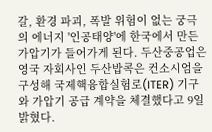갈, 환경 파괴, 폭발 위험이 없는 궁극의 에너지 '인공태양'에 한국에서 만든 가압기가 들어가게 된다. 두산중공업은 영국 자회사인 두산밥콕은 컨소시엄을 구성해 국제핵융합실험로(ITER) 기구와 가압기 공급 계약을 체결했다고 9일 밝혔다.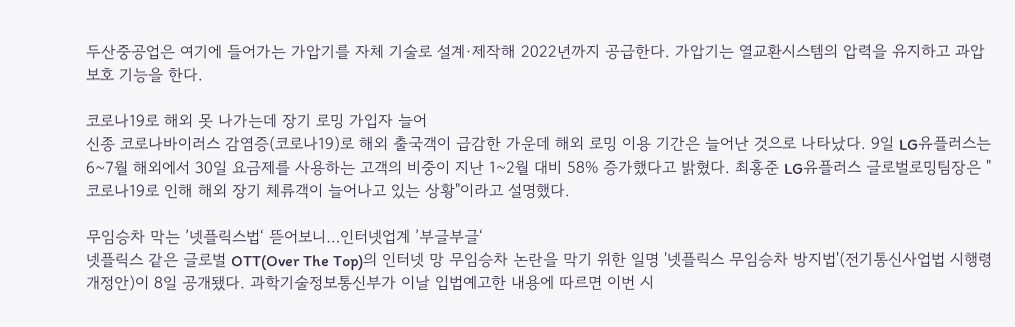두산중공업은 여기에 들어가는 가압기를 자체 기술로 설계·제작해 2022년까지 공급한다. 가압기는 열교환시스템의 압력을 유지하고 과압 보호 기능을 한다.

코로나19로 해외 못 나가는데 장기 로밍 가입자 늘어
신종 코로나바이러스 감염증(코로나19)로 해외 출국객이 급감한 가운데 해외 로밍 이용 기간은 늘어난 것으로 나타났다. 9일 LG유플러스는 6~7월 해외에서 30일 요금제를 사용하는 고객의 비중이 지난 1~2월 대비 58% 증가했다고 밝혔다. 최홍준 LG유플러스 글로벌로밍팀장은 "코로나19로 인해 해외 장기 체류객이 늘어나고 있는 상황"이라고 설명했다.

무임승차 막는 ’넷플릭스법‘ 뜯어보니…인터넷업계 ’부글부글‘
넷플릭스 같은 글로벌 OTT(Over The Top)의 인터넷 망 무임승차 논란을 막기 위한 일명 '넷플릭스 무임승차 방지법'(전기통신사업법 시행령 개정안)이 8일 공개됐다. 과학기술정보통신부가 이날 입법예고한 내용에 따르면 이번 시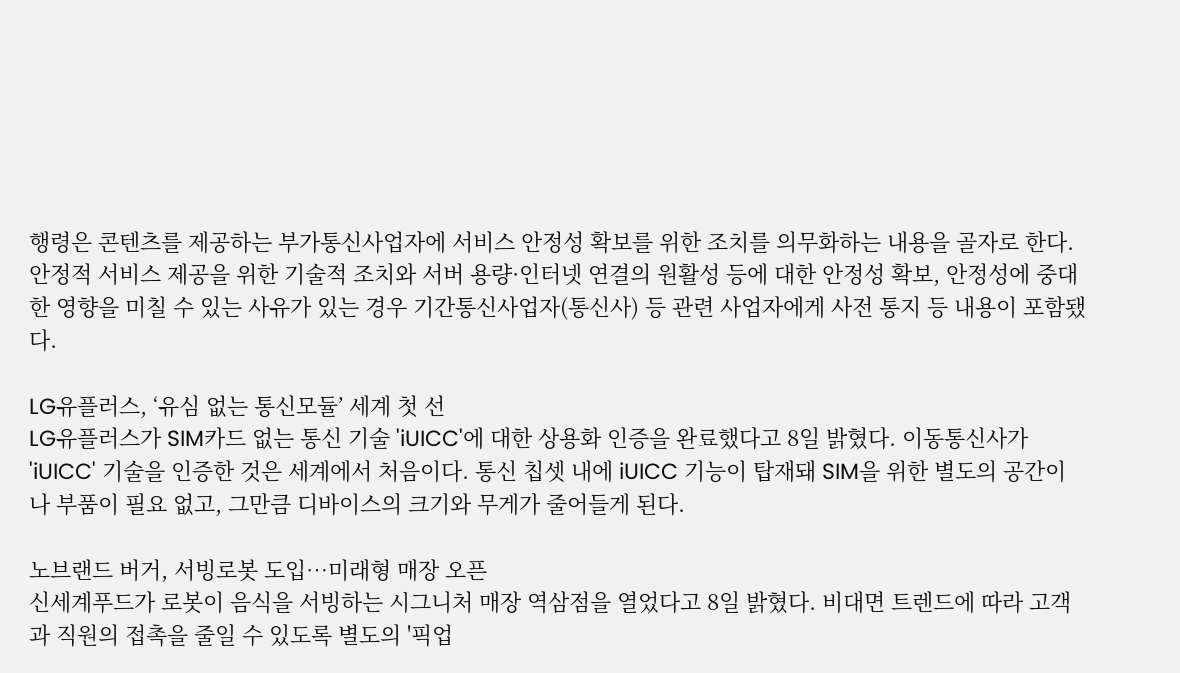행령은 콘텐츠를 제공하는 부가통신사업자에 서비스 안정성 확보를 위한 조치를 의무화하는 내용을 골자로 한다. 안정적 서비스 제공을 위한 기술적 조치와 서버 용량·인터넷 연결의 원활성 등에 대한 안정성 확보, 안정성에 중대한 영향을 미칠 수 있는 사유가 있는 경우 기간통신사업자(통신사) 등 관련 사업자에게 사전 통지 등 내용이 포함됐다.

LG유플러스, ‘유심 없는 통신모듈’ 세계 첫 선
LG유플러스가 SIM카드 없는 통신 기술 'iUICC'에 대한 상용화 인증을 완료했다고 8일 밝혔다. 이동통신사가 'iUICC' 기술을 인증한 것은 세계에서 처음이다. 통신 칩셋 내에 iUICC 기능이 탑재돼 SIM을 위한 별도의 공간이나 부품이 필요 없고, 그만큼 디바이스의 크기와 무게가 줄어들게 된다.

노브랜드 버거, 서빙로봇 도입…미래형 매장 오픈
신세계푸드가 로봇이 음식을 서빙하는 시그니처 매장 역삼점을 열었다고 8일 밝혔다. 비대면 트렌드에 따라 고객과 직원의 접촉을 줄일 수 있도록 별도의 '픽업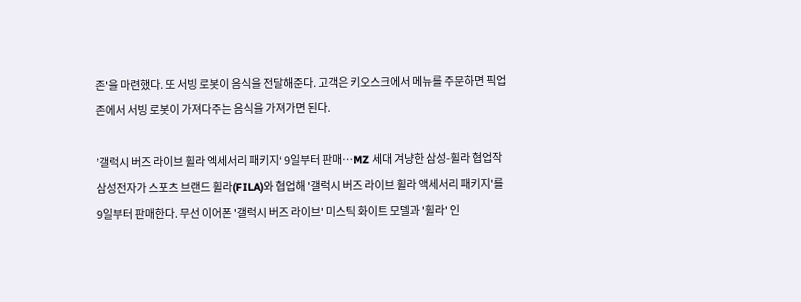존'을 마련했다. 또 서빙 로봇이 음식을 전달해준다. 고객은 키오스크에서 메뉴를 주문하면 픽업 존에서 서빙 로봇이 가져다주는 음식을 가져가면 된다.

’갤럭시 버즈 라이브 휠라 엑세서리 패키지‘ 9일부터 판매…MZ 세대 겨냥한 삼성-휠라 협업작
삼성전자가 스포츠 브랜드 휠라(FILA)와 협업해 '갤럭시 버즈 라이브 휠라 액세서리 패키지'를 9일부터 판매한다. 무선 이어폰 '갤럭시 버즈 라이브' 미스틱 화이트 모델과 '휠라' 인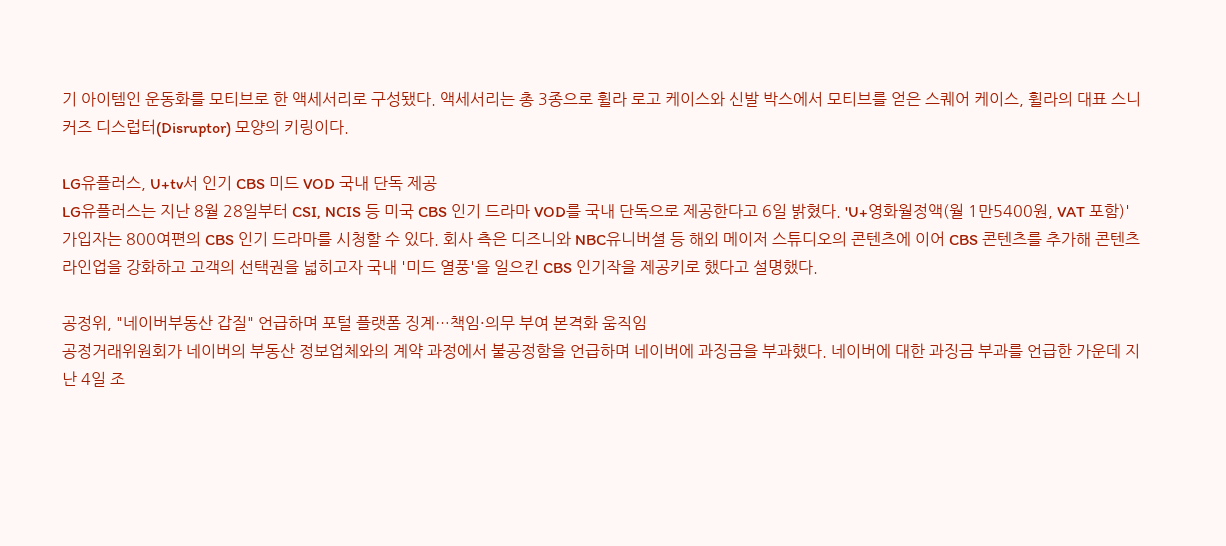기 아이템인 운동화를 모티브로 한 액세서리로 구성됐다. 액세서리는 총 3종으로 휠라 로고 케이스와 신발 박스에서 모티브를 얻은 스퀘어 케이스, 휠라의 대표 스니커즈 디스럽터(Disruptor) 모양의 키링이다.

LG유플러스, U+tv서 인기 CBS 미드 VOD 국내 단독 제공
LG유플러스는 지난 8월 28일부터 CSI, NCIS 등 미국 CBS 인기 드라마 VOD를 국내 단독으로 제공한다고 6일 밝혔다. 'U+영화월정액(월 1만5400원, VAT 포함)' 가입자는 800여편의 CBS 인기 드라마를 시청할 수 있다. 회사 측은 디즈니와 NBC유니버셜 등 해외 메이저 스튜디오의 콘텐츠에 이어 CBS 콘텐츠를 추가해 콘텐츠 라인업을 강화하고 고객의 선택권을 넓히고자 국내 '미드 열풍'을 일으킨 CBS 인기작을 제공키로 했다고 설명했다.

공정위, "네이버부동산 갑질" 언급하며 포털 플랫폼 징계…책임·의무 부여 본격화 움직임
공정거래위원회가 네이버의 부동산 정보업체와의 계약 과정에서 불공정함을 언급하며 네이버에 과징금을 부과했다. 네이버에 대한 과징금 부과를 언급한 가운데 지난 4일 조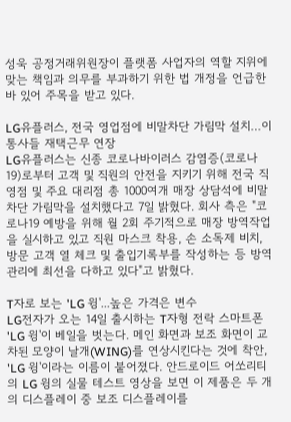성욱 공정거래위원장이 플랫폼 사업자의 역할 지위에 맞는 책임과 의무를 부과하기 위한 법 개정을 언급한 바 있어 주목을 받고 있다.

LG유플러스, 전국 영업점에 비말차단 가림막 설치…이통사들 재택근무 연장
LG유플러스는 신종 코로나바이러스 감염증(코로나19)로부터 고객 및 직원의 안전을 지키기 위해 전국 직영점 및 주요 대리점 총 1000여개 매장 상담석에 비말차단 가림막을 설치했다고 7일 밝혔다. 회사 측은 "코로나19 예방을 위해 월 2회 주기적으로 매장 방역작업을 실시하고 있고 직원 마스크 착용, 손 소독제 비치, 방문 고객 열 체크 및 출입기록부를 작성하는 등 방역 관리에 최선을 다하고 있다"고 밝혔다.

T자로 보는 'LG 윙'...높은 가격은 변수
LG전자가 오는 14일 출시하는 T자형 전락 스마트폰 'LG 윙'이 베일을 벗는다. 메인 화면과 보조 화면이 교차된 모양이 날개(WING)를 연상시킨다는 것에 착안, 'LG 윙'이라는 이름이 붙어졌다. 안드로이드 어쏘리티의 LG 윙의 실물 테스트 영상을 보면 이 제품은 두 개의 디스플레이 중 보조 디스플레이를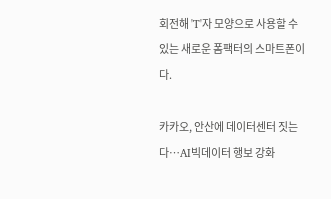회전해 'T'자 모양으로 사용할 수 있는 새로운 폼팩터의 스마트폰이다.

카카오, 안산에 데이터센터 짓는다…AI빅데이터 행보 강화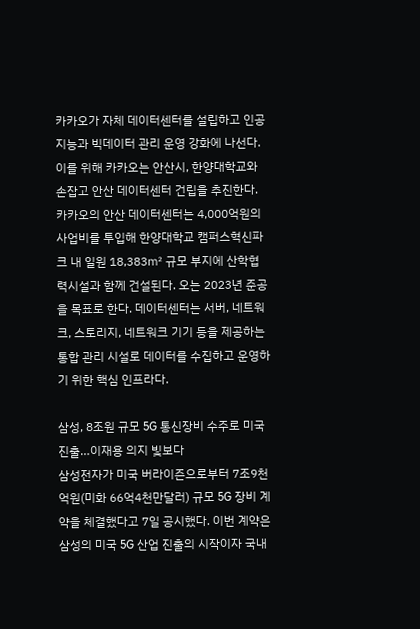카카오가 자체 데이터센터를 설립하고 인공지능과 빅데이터 관리 운영 강화에 나선다. 이를 위해 카카오는 안산시, 한양대학교와 손잡고 안산 데이터센터 건립을 추진한다. 카카오의 안산 데이터센터는 4,000억원의 사업비를 투입해 한양대학교 캠퍼스혁신파크 내 일원 18,383㎡ 규모 부지에 산학협력시설과 함께 건설된다. 오는 2023년 준공을 목표로 한다. 데이터센터는 서버, 네트워크, 스토리지, 네트워크 기기 등을 제공하는 통합 관리 시설로 데이터를 수집하고 운영하기 위한 핵심 인프라다.

삼성, 8조원 규모 5G 통신장비 수주로 미국 진출…이재용 의지 빛보다
삼성전자가 미국 버라이즌으로부터 7조9천억원(미화 66억4천만달러) 규모 5G 장비 계약을 체결했다고 7일 공시했다. 이번 계약은 삼성의 미국 5G 산업 진출의 시작이자 국내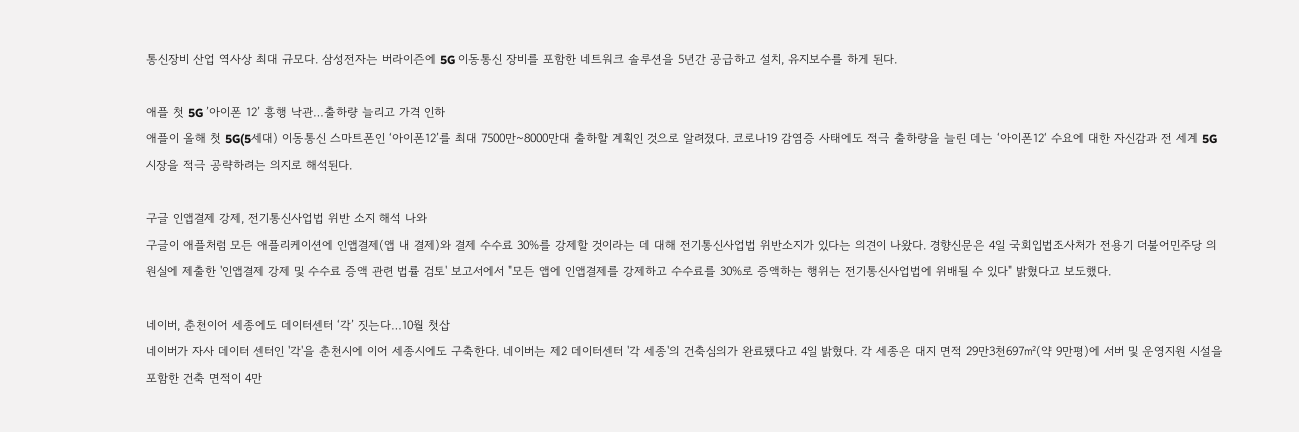통신장비 산업 역사상 최대 규모다. 삼성전자는 버라이즌에 5G 이동통신 장비를 포함한 네트워크 솔루션을 5년간 공급하고 설치, 유지보수를 하게 된다.

애플 첫 5G ’아이폰 12’ 흥행 낙관…출하량 늘리고 가격 인하
애플이 올해 첫 5G(5세대) 이동통신 스마트폰인 ‘아이폰12’를 최대 7500만~8000만대 출하할 계획인 것으로 알려졌다. 코로나19 감염증 사태에도 적극 출하량을 늘린 데는 ‘아이폰12‘ 수요에 대한 자신감과 전 세계 5G 시장을 적극 공략하려는 의지로 해석된다.

구글 인앱결제 강제, 전기통신사업법 위반 소지 해석 나와
구글이 애플처럼 모든 애플리케이션에 인앱결제(앱 내 결제)와 결제 수수료 30%를 강제할 것이라는 데 대해 전기통신사업법 위반소지가 있다는 의견이 나왔다. 경향신문은 4일 국회입법조사처가 전용기 더불어민주당 의원실에 제출한 '인앱결제 강제 및 수수료 증액 관련 법률 검토' 보고서에서 "모든 앱에 인앱결제를 강제하고 수수료를 30%로 증액하는 행위는 전기통신사업법에 위배될 수 있다" 밝혔다고 보도했다.

네이버, 춘천이어 세종에도 데이터센터 ‘각’ 짓는다…10월 첫삽
네이버가 자사 데이터 센터인 '각'을 춘천시에 이어 세종시에도 구축한다. 네이버는 제2 데이터센터 '각 세종'의 건축심의가 완료됐다고 4일 밝혔다. 각 세종은 대지 면적 29만3천697㎡(약 9만평)에 서버 및 운영지원 시설을 포함한 건축 면적이 4만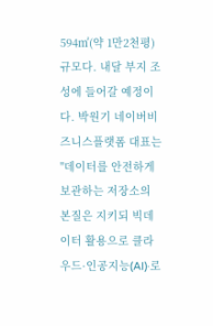594㎡(약 1만2천평) 규모다. 내달 부지 조성에 들어갈 예정이다. 박원기 네이버비즈니스플랫폼 대표는 "데이터를 안전하게 보관하는 저장소의 본질은 지키되 빅데이터 활용으로 클라우드·인공지능(AI)·로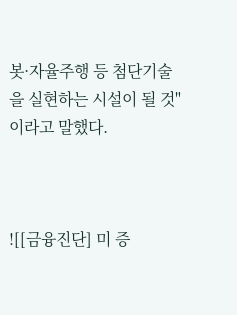봇·자율주행 등 첨단기술을 실현하는 시설이 될 것"이라고 말했다.



![[금융진단] 미 증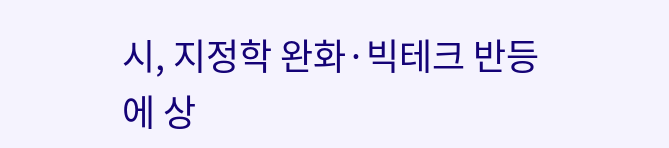시, 지정학 완화·빅테크 반등에 상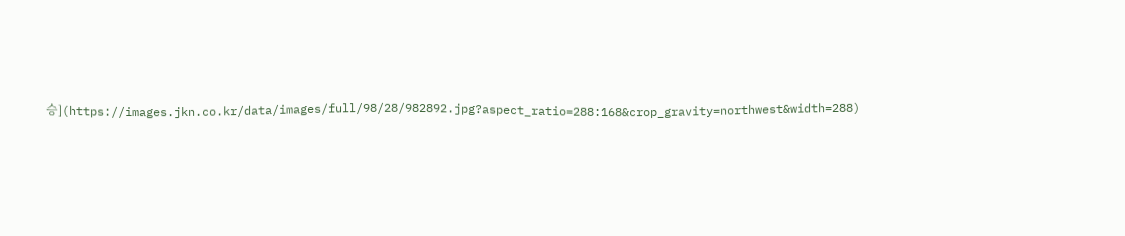승](https://images.jkn.co.kr/data/images/full/98/28/982892.jpg?aspect_ratio=288:168&crop_gravity=northwest&width=288)